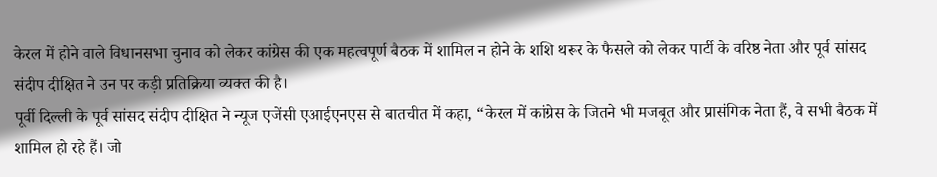केरल में होने वाले विधानसभा चुनाव को लेकर कांग्रेस की एक महत्वपूर्ण बैठक में शामिल न होने के शशि थरूर के फैसले को लेकर पार्टी के वरिष्ठ नेता और पूर्व सांसद संदीप दीक्षित ने उन पर कड़ी प्रतिक्रिया व्यक्त की है।
पूर्वी दिल्ली के पूर्व सांसद संदीप दीक्षित ने न्यूज एजेंसी एआईएनएस से बातचीत में कहा, “केरल में कांग्रेस के जितने भी मजबूत और प्रासंगिक नेता हैं, वे सभी बैठक में शामिल हो रहे हैं। जो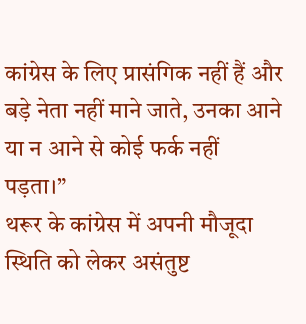कांग्रेस के लिए प्रासंगिक नहीं हैं और बड़े नेता नहीं माने जाते, उनका आने या न आने से कोई फर्क नहीं पड़ता।”
थरूर के कांग्रेस में अपनी मौजूदा स्थिति को लेकर असंतुष्ट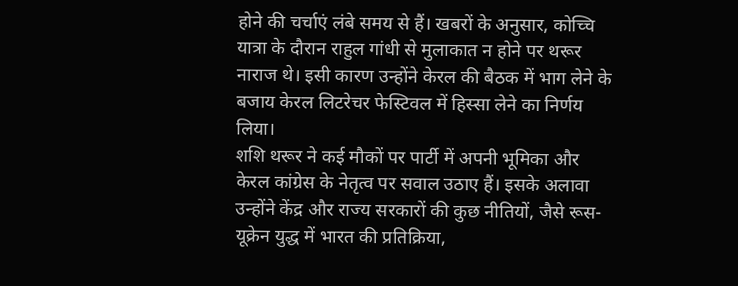होने की चर्चाएं लंबे समय से हैं। खबरों के अनुसार, कोच्चि यात्रा के दौरान राहुल गांधी से मुलाकात न होने पर थरूर नाराज थे। इसी कारण उन्होंने केरल की बैठक में भाग लेने के बजाय केरल लिटरेचर फेस्टिवल में हिस्सा लेने का निर्णय लिया।
शशि थरूर ने कई मौकों पर पार्टी में अपनी भूमिका और केरल कांग्रेस के नेतृत्व पर सवाल उठाए हैं। इसके अलावा उन्होंने केंद्र और राज्य सरकारों की कुछ नीतियों, जैसे रूस-यूक्रेन युद्ध में भारत की प्रतिक्रिया,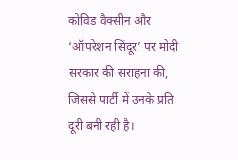कोविड वैक्सीन और ‘ऑपरेशन सिंदूर’ पर मोदी सरकार की सराहना की, जिससे पार्टी में उनके प्रति दूरी बनी रही है।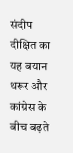संदीप दीक्षित का यह बयान थरूर और कांग्रेस के बीच बढ़ते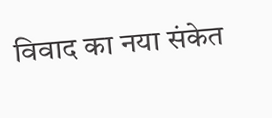विवाद का नया संकेत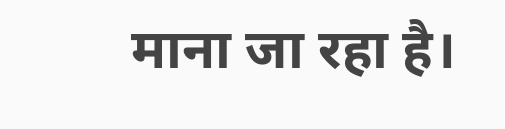माना जा रहा है।